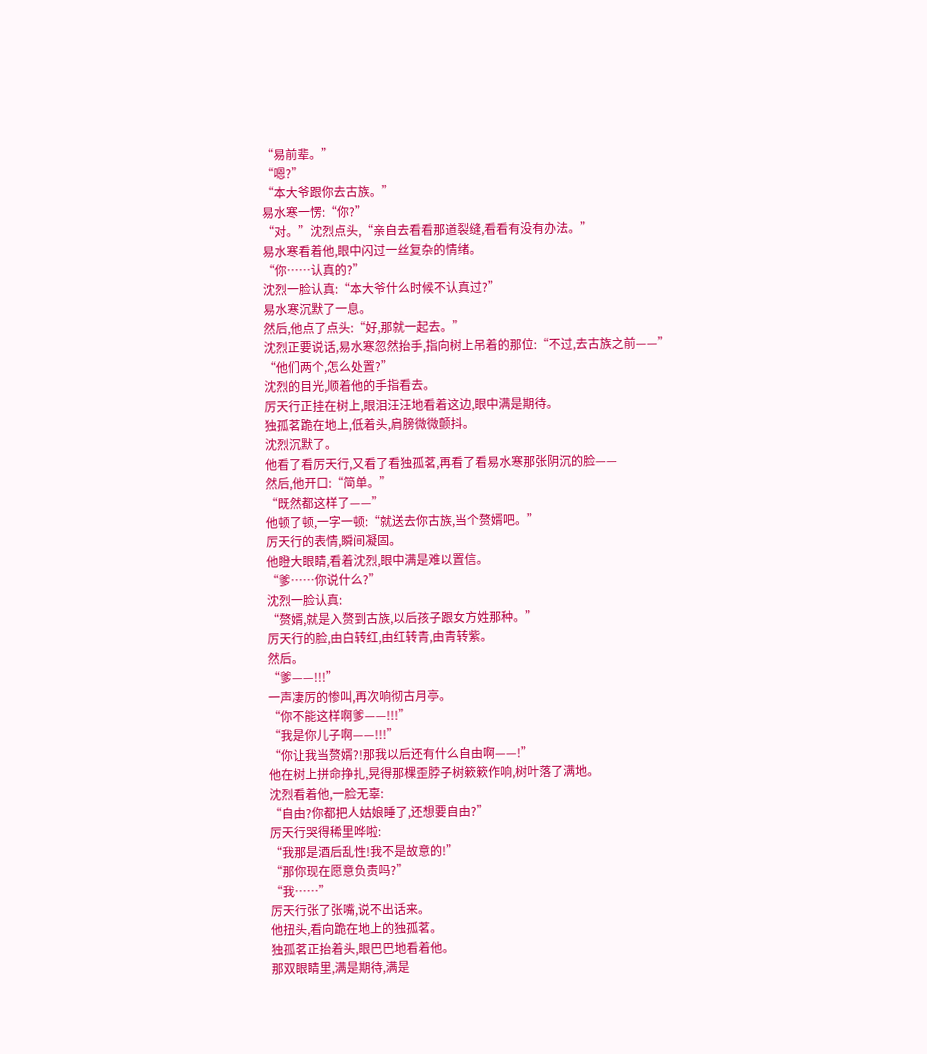“易前辈。”
“嗯?”
“本大爷跟你去古族。”
易水寒一愣:“你?”
“对。”沈烈点头,“亲自去看看那道裂缝,看看有没有办法。”
易水寒看着他,眼中闪过一丝复杂的情绪。
“你……认真的?”
沈烈一脸认真:“本大爷什么时候不认真过?”
易水寒沉默了一息。
然后,他点了点头:“好,那就一起去。”
沈烈正要说话,易水寒忽然抬手,指向树上吊着的那位:“不过,去古族之前——”
“他们两个,怎么处置?”
沈烈的目光,顺着他的手指看去。
厉天行正挂在树上,眼泪汪汪地看着这边,眼中满是期待。
独孤茗跪在地上,低着头,肩膀微微颤抖。
沈烈沉默了。
他看了看厉天行,又看了看独孤茗,再看了看易水寒那张阴沉的脸——
然后,他开口:“简单。”
“既然都这样了——”
他顿了顿,一字一顿:“就送去你古族,当个赘婿吧。”
厉天行的表情,瞬间凝固。
他瞪大眼睛,看着沈烈,眼中满是难以置信。
“爹……你说什么?”
沈烈一脸认真:
“赘婿,就是入赘到古族,以后孩子跟女方姓那种。”
厉天行的脸,由白转红,由红转青,由青转紫。
然后。
“爹——!!!”
一声凄厉的惨叫,再次响彻古月亭。
“你不能这样啊爹——!!!”
“我是你儿子啊——!!!”
“你让我当赘婿?!那我以后还有什么自由啊——!”
他在树上拼命挣扎,晃得那棵歪脖子树簌簌作响,树叶落了满地。
沈烈看着他,一脸无辜:
“自由?你都把人姑娘睡了,还想要自由?”
厉天行哭得稀里哗啦:
“我那是酒后乱性!我不是故意的!”
“那你现在愿意负责吗?”
“我……”
厉天行张了张嘴,说不出话来。
他扭头,看向跪在地上的独孤茗。
独孤茗正抬着头,眼巴巴地看着他。
那双眼睛里,满是期待,满是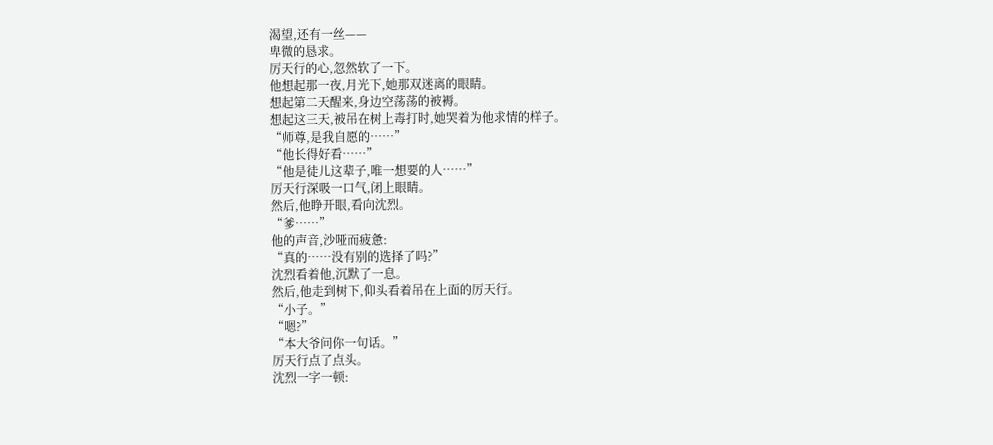渴望,还有一丝——
卑微的恳求。
厉天行的心,忽然软了一下。
他想起那一夜,月光下,她那双迷离的眼睛。
想起第二天醒来,身边空荡荡的被褥。
想起这三天,被吊在树上毒打时,她哭着为他求情的样子。
“师尊,是我自愿的……”
“他长得好看……”
“他是徒儿这辈子,唯一想要的人……”
厉天行深吸一口气,闭上眼睛。
然后,他睁开眼,看向沈烈。
“爹……”
他的声音,沙哑而疲惫:
“真的……没有别的选择了吗?”
沈烈看着他,沉默了一息。
然后,他走到树下,仰头看着吊在上面的厉天行。
“小子。”
“嗯?”
“本大爷问你一句话。”
厉天行点了点头。
沈烈一字一顿: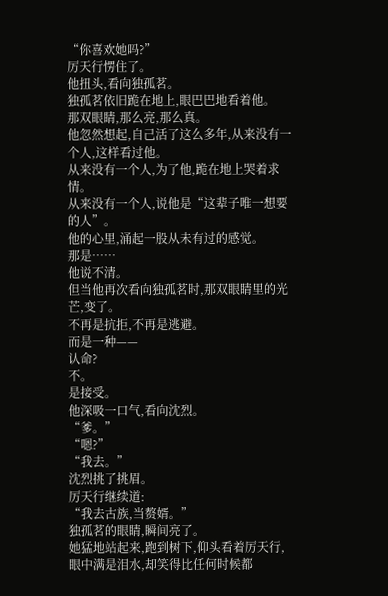“你喜欢她吗?”
厉天行愣住了。
他扭头,看向独孤茗。
独孤茗依旧跪在地上,眼巴巴地看着他。
那双眼睛,那么亮,那么真。
他忽然想起,自己活了这么多年,从来没有一个人,这样看过他。
从来没有一个人,为了他,跪在地上哭着求情。
从来没有一个人,说他是“这辈子唯一想要的人”。
他的心里,涌起一股从未有过的感觉。
那是……
他说不清。
但当他再次看向独孤茗时,那双眼睛里的光芒,变了。
不再是抗拒,不再是逃避。
而是一种——
认命?
不。
是接受。
他深吸一口气,看向沈烈。
“爹。”
“嗯?”
“我去。”
沈烈挑了挑眉。
厉天行继续道:
“我去古族,当赘婿。”
独孤茗的眼睛,瞬间亮了。
她猛地站起来,跑到树下,仰头看着厉天行,眼中满是泪水,却笑得比任何时候都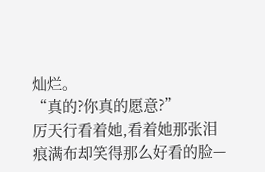灿烂。
“真的?你真的愿意?”
厉天行看着她,看着她那张泪痕满布却笑得那么好看的脸—